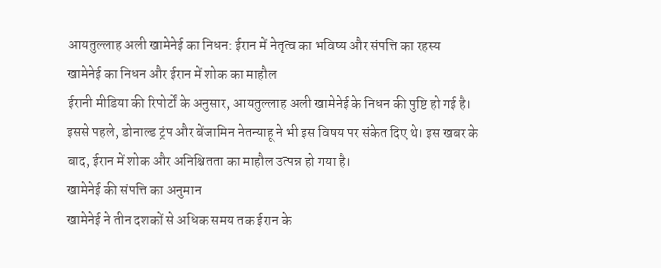आयतुल्लाह अली खामेनेई का निधन: ईरान में नेतृत्व का भविष्य और संपत्ति का रहस्य
खामेनेई का निधन और ईरान में शोक का माहौल
ईरानी मीडिया की रिपोर्टों के अनुसार, आयतुल्लाह अली खामेनेई के निधन की पुष्टि हो गई है। इससे पहले, डोनाल्ड ट्रंप और बेंजामिन नेतन्याहू ने भी इस विषय पर संकेत दिए थे। इस खबर के बाद, ईरान में शोक और अनिश्चितता का माहौल उत्पन्न हो गया है।
खामेनेई की संपत्ति का अनुमान
खामेनेई ने तीन दशकों से अधिक समय तक ईरान के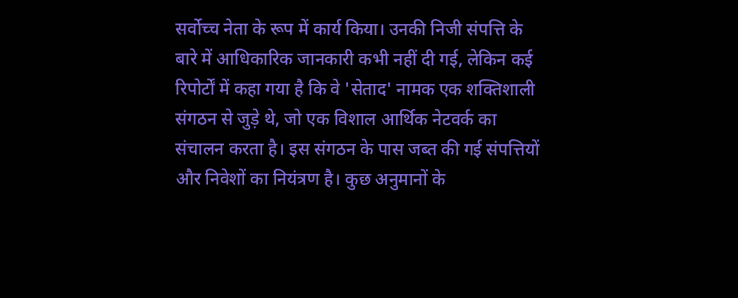सर्वोच्च नेता के रूप में कार्य किया। उनकी निजी संपत्ति के बारे में आधिकारिक जानकारी कभी नहीं दी गई, लेकिन कई रिपोर्टों में कहा गया है कि वे 'सेताद' नामक एक शक्तिशाली संगठन से जुड़े थे, जो एक विशाल आर्थिक नेटवर्क का संचालन करता है। इस संगठन के पास जब्त की गई संपत्तियों और निवेशों का नियंत्रण है। कुछ अनुमानों के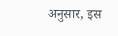अनुसार, इस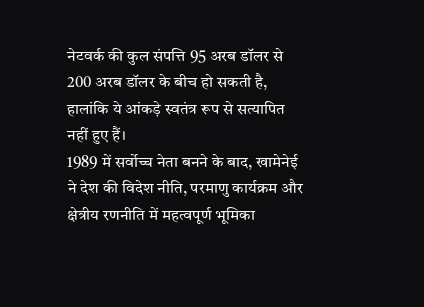नेटवर्क की कुल संपत्ति 95 अरब डॉलर से 200 अरब डॉलर के बीच हो सकती है, हालांकि ये आंकड़े स्वतंत्र रूप से सत्यापित नहीं हुए हैं।
1989 में सर्वोच्च नेता बनने के बाद, खामेनेई ने देश की विदेश नीति, परमाणु कार्यक्रम और क्षेत्रीय रणनीति में महत्वपूर्ण भूमिका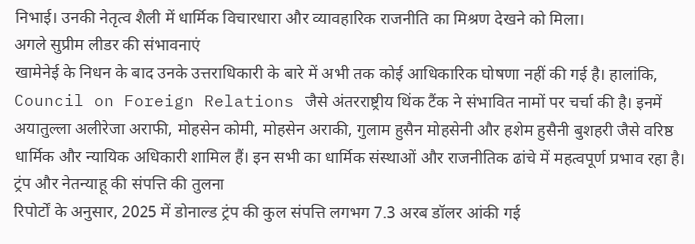निभाई। उनकी नेतृत्व शैली में धार्मिक विचारधारा और व्यावहारिक राजनीति का मिश्रण देखने को मिला।
अगले सुप्रीम लीडर की संभावनाएं
खामेनेई के निधन के बाद उनके उत्तराधिकारी के बारे में अभी तक कोई आधिकारिक घोषणा नहीं की गई है। हालांकि, Council on Foreign Relations जैसे अंतरराष्ट्रीय थिंक टैंक ने संभावित नामों पर चर्चा की है। इनमें अयातुल्ला अलीरेजा अराफी, मोहसेन कोमी, मोहसेन अराकी, गुलाम हुसैन मोहसेनी और हशेम हुसैनी बुशहरी जैसे वरिष्ठ धार्मिक और न्यायिक अधिकारी शामिल हैं। इन सभी का धार्मिक संस्थाओं और राजनीतिक ढांचे में महत्वपूर्ण प्रभाव रहा है।
ट्रंप और नेतन्याहू की संपत्ति की तुलना
रिपोर्टों के अनुसार, 2025 में डोनाल्ड ट्रंप की कुल संपत्ति लगभग 7.3 अरब डॉलर आंकी गई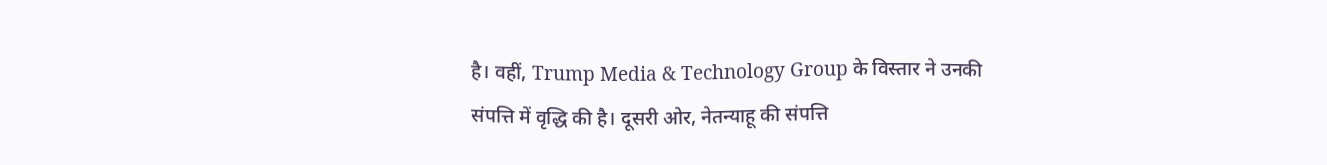है। वहीं, Trump Media & Technology Group के विस्तार ने उनकी संपत्ति में वृद्धि की है। दूसरी ओर, नेतन्याहू की संपत्ति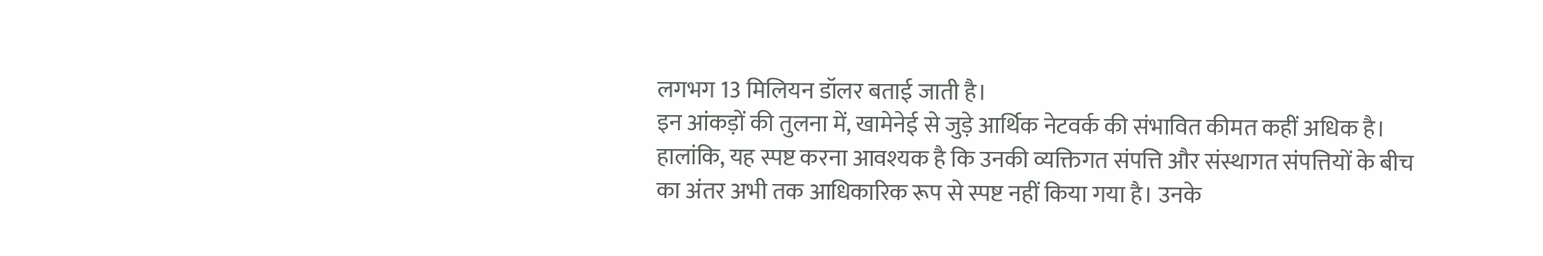लगभग 13 मिलियन डॉलर बताई जाती है।
इन आंकड़ों की तुलना में, खामेनेई से जुड़े आर्थिक नेटवर्क की संभावित कीमत कहीं अधिक है। हालांकि, यह स्पष्ट करना आवश्यक है कि उनकी व्यक्तिगत संपत्ति और संस्थागत संपत्तियों के बीच का अंतर अभी तक आधिकारिक रूप से स्पष्ट नहीं किया गया है। उनके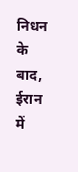निधन के बाद, ईरान में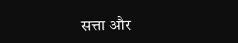सत्ता और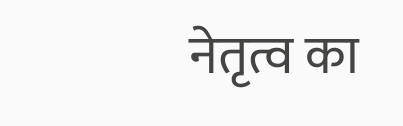नेतृत्व का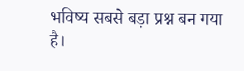भविष्य सबसे बड़ा प्रश्न बन गया है।